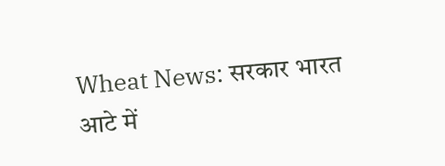Wheat News: सरकार भारत आटे में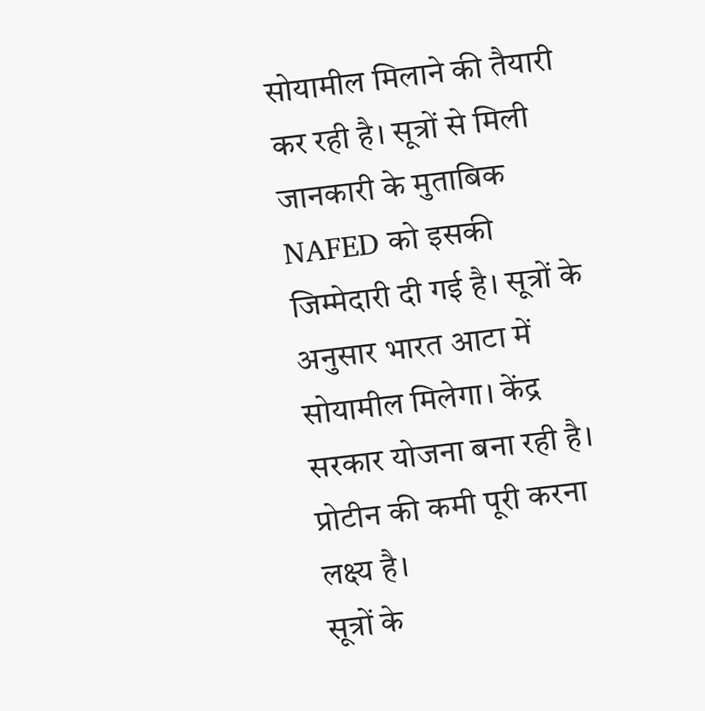सोयामील मिलाने की तैयारी कर रही है। सूत्रों से मिली जानकारी के मुताबिक NAFED को इसकी जिम्मेदारी दी गई है। सूत्रों के अनुसार भारत आटा में सोयामील मिलेगा। केंद्र सरकार योजना बना रही है। प्रोटीन की कमी पूरी करना लक्ष्य है।
सूत्रों के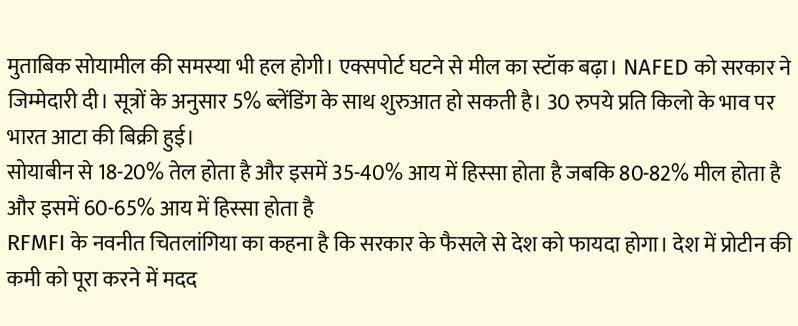मुताबिक सोयामील की समस्या भी हल होगी। एक्सपोर्ट घटने से मील का स्टॉक बढ़ा। NAFED को सरकार ने जिम्मेदारी दी। सूत्रों के अनुसार 5% ब्लेंडिंग के साथ शुरुआत हो सकती है। 30 रुपये प्रति किलो के भाव पर भारत आटा की बिक्री हुई।
सोयाबीन से 18-20% तेल होता है और इसमें 35-40% आय में हिस्सा होता है जबकि 80-82% मील होता है और इसमें 60-65% आय में हिस्सा होता है
RFMFI के नवनीत चितलांगिया का कहना है कि सरकार के फैसले से देश को फायदा होगा। देश में प्रोटीन की कमी को पूरा करने में मदद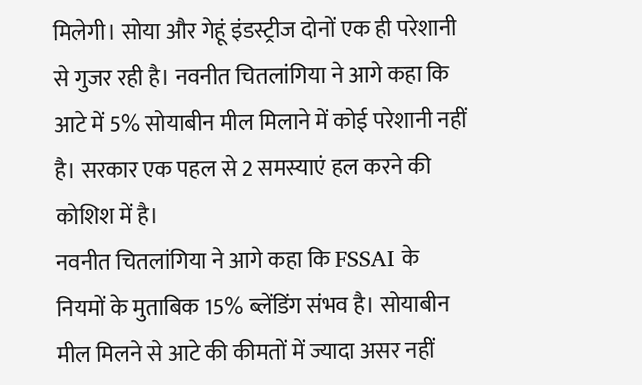मिलेगी। सोया और गेहूं इंडस्ट्रीज दोनों एक ही परेशानी से गुजर रही है। नवनीत चितलांगिया ने आगे कहा कि आटे में 5% सोयाबीन मील मिलाने में कोई परेशानी नहीं है। सरकार एक पहल से 2 समस्याएं हल करने की कोशिश में है।
नवनीत चितलांगिया ने आगे कहा कि FSSAI के नियमों के मुताबिक 15% ब्लेंडिंग संभव है। सोयाबीन मील मिलने से आटे की कीमतों में ज्यादा असर नहीं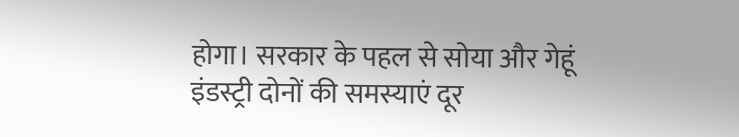होगा। सरकार के पहल से सोया और गेहूं इंडस्ट्री दोनों की समस्याएं दूर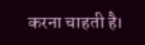करना चाहती है।